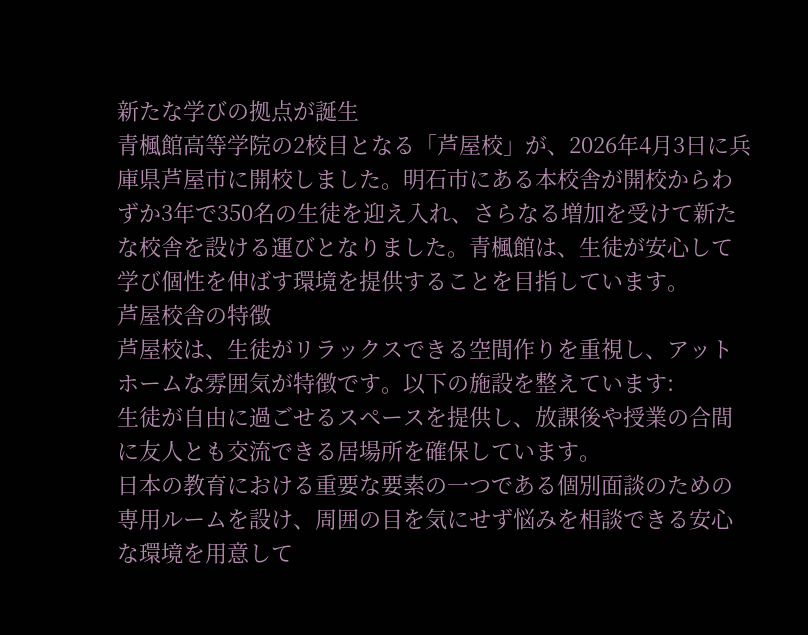新たな学びの拠点が誕生
青楓館高等学院の2校目となる「芦屋校」が、2026年4月3日に兵庫県芦屋市に開校しました。明石市にある本校舎が開校からわずか3年で350名の生徒を迎え入れ、さらなる増加を受けて新たな校舎を設ける運びとなりました。青楓館は、生徒が安心して学び個性を伸ばす環境を提供することを目指しています。
芦屋校舎の特徴
芦屋校は、生徒がリラックスできる空間作りを重視し、アットホームな雰囲気が特徴です。以下の施設を整えています:
生徒が自由に過ごせるスペースを提供し、放課後や授業の合間に友人とも交流できる居場所を確保しています。
日本の教育における重要な要素の一つである個別面談のための専用ルームを設け、周囲の目を気にせず悩みを相談できる安心な環境を用意して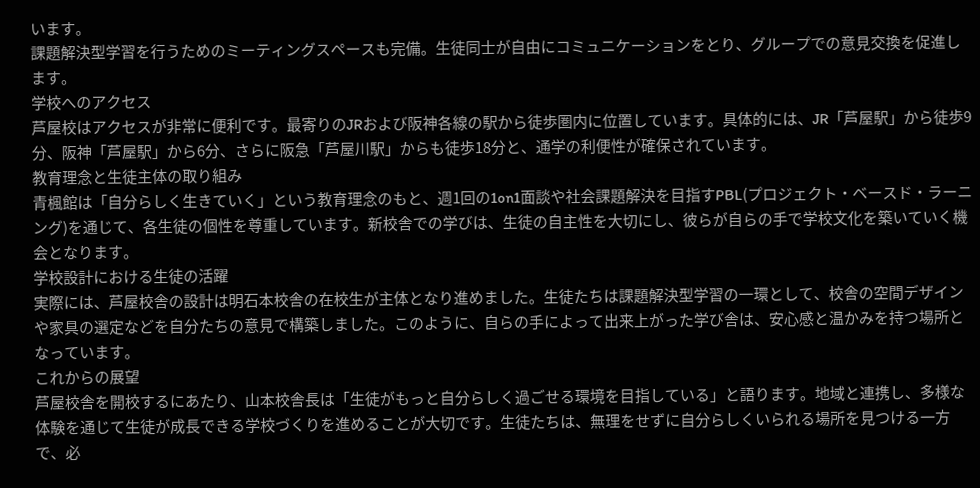います。
課題解決型学習を行うためのミーティングスペースも完備。生徒同士が自由にコミュニケーションをとり、グループでの意見交換を促進します。
学校へのアクセス
芦屋校はアクセスが非常に便利です。最寄りのJRおよび阪神各線の駅から徒歩圏内に位置しています。具体的には、JR「芦屋駅」から徒歩9分、阪神「芦屋駅」から6分、さらに阪急「芦屋川駅」からも徒歩18分と、通学の利便性が確保されています。
教育理念と生徒主体の取り組み
青楓館は「自分らしく生きていく」という教育理念のもと、週1回の1on1面談や社会課題解決を目指すPBL(プロジェクト・ベースド・ラーニング)を通じて、各生徒の個性を尊重しています。新校舎での学びは、生徒の自主性を大切にし、彼らが自らの手で学校文化を築いていく機会となります。
学校設計における生徒の活躍
実際には、芦屋校舎の設計は明石本校舎の在校生が主体となり進めました。生徒たちは課題解決型学習の一環として、校舎の空間デザインや家具の選定などを自分たちの意見で構築しました。このように、自らの手によって出来上がった学び舎は、安心感と温かみを持つ場所となっています。
これからの展望
芦屋校舎を開校するにあたり、山本校舎長は「生徒がもっと自分らしく過ごせる環境を目指している」と語ります。地域と連携し、多様な体験を通じて生徒が成長できる学校づくりを進めることが大切です。生徒たちは、無理をせずに自分らしくいられる場所を見つける一方で、必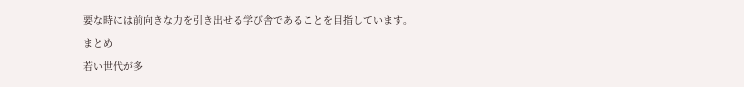要な時には前向きな力を引き出せる学び舎であることを目指しています。
まとめ
若い世代が多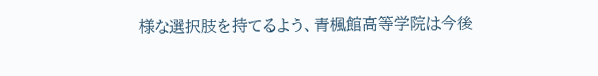様な選択肢を持てるよう、青楓館高等学院は今後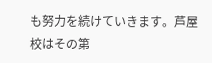も努力を続けていきます。芦屋校はその第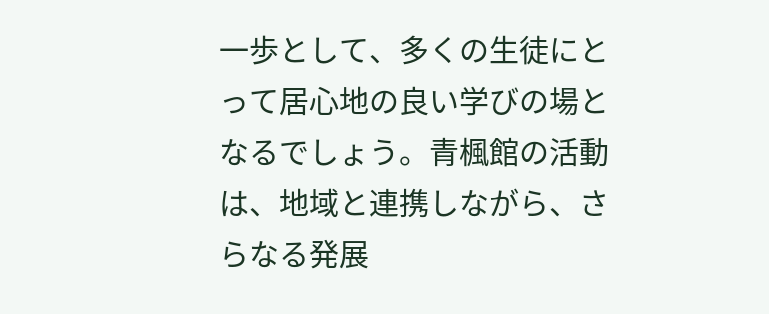一歩として、多くの生徒にとって居心地の良い学びの場となるでしょう。青楓館の活動は、地域と連携しながら、さらなる発展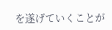を遂げていくことが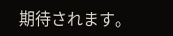期待されます。